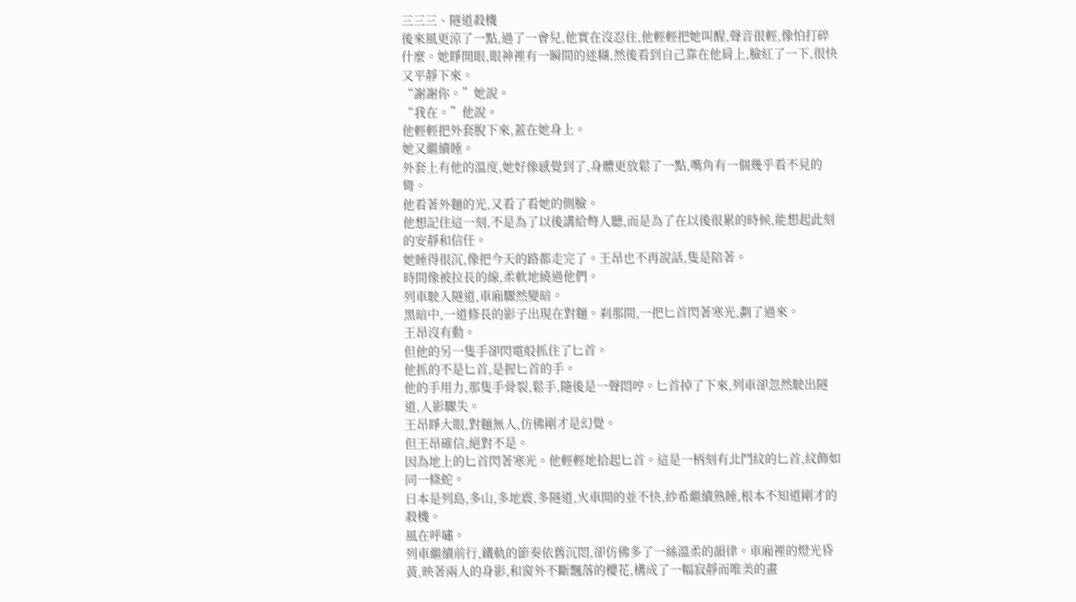三三三、隧道殺機
後來風更涼了一點,過了一會兒,他實在沒忍住,他輕輕把她叫醒,聲音很輕,像怕打碎什麼。她睜開眼,眼神裡有一瞬間的迷糊,然後看到自己靠在他肩上,臉紅了一下,很快又平靜下來。
“謝謝你。”她說。
“我在。”他說。
他輕輕把外套脫下來,蓋在她身上。
她又繼續睡。
外套上有他的溫度,她好像感覺到了,身體更放鬆了一點,嘴角有一個幾乎看不見的彎。
他看著外麵的光,又看了看她的側臉。
他想記住這一刻,不是為了以後講給彆人聽,而是為了在以後很累的時候,能想起此刻的安靜和信任。
她睡得很沉,像把今天的路都走完了。王昂也不再說話,隻是陪著。
時間像被拉長的線,柔軟地繞過他們。
列車駛入隧道,車廂驟然變暗。
黑暗中,一道修長的影子出現在對麵。刹那間,一把匕首閃著寒光,劃了過來。
王昂沒有動。
但他的另一隻手卻閃電般抓住了匕首。
他抓的不是匕首,是握匕首的手。
他的手用力,那隻手骨裂,鬆手,隨後是一聲悶哼。匕首掉了下來,列車卻忽然駛出隧道,人影驟失。
王昂睜大眼,對麵無人,仿佛剛才是幻覺。
但王昂確信,絕對不是。
因為地上的匕首閃著寒光。他輕輕地拾起匕首。這是一柄刻有北鬥紋的匕首,紋飾如同一條蛇。
日本是列島,多山,多地震,多隧道,火車開的並不快,紗希繼續熟睡,根本不知道剛才的殺機。
風在呼嘯。
列車繼續前行,鐵軌的節奏依舊沉悶,卻仿佛多了一絲溫柔的韻律。車廂裡的燈光昏黃,映著兩人的身影,和窗外不斷飄落的櫻花,構成了一幅寂靜而唯美的畫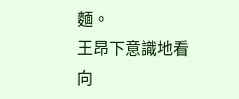麵。
王昂下意識地看向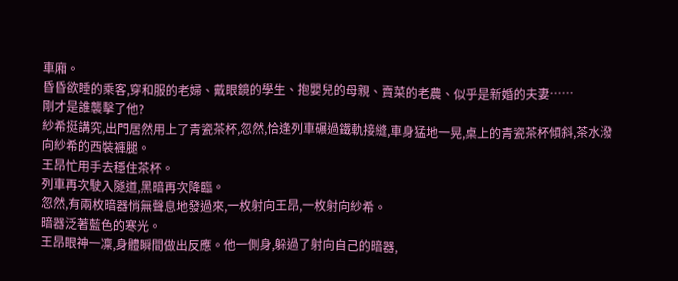車廂。
昏昏欲睡的乘客,穿和服的老婦、戴眼鏡的學生、抱嬰兒的母親、賣菜的老農、似乎是新婚的夫妻……
剛才是誰襲擊了他?
紗希挺講究,出門居然用上了青瓷茶杯,忽然,恰逢列車碾過鐵軌接縫,車身猛地一晃,桌上的青瓷茶杯傾斜,茶水潑向紗希的西裝褲腿。
王昂忙用手去穩住茶杯。
列車再次駛入隧道,黑暗再次降臨。
忽然,有兩枚暗器悄無聲息地發過來,一枚射向王昂,一枚射向紗希。
暗器泛著藍色的寒光。
王昂眼神一凜,身體瞬間做出反應。他一側身,躲過了射向自己的暗器,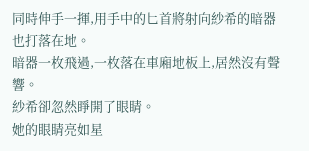同時伸手一揮,用手中的匕首將射向紗希的暗器也打落在地。
暗器一枚飛過,一枚落在車廂地板上,居然沒有聲響。
紗希卻忽然睜開了眼睛。
她的眼睛亮如星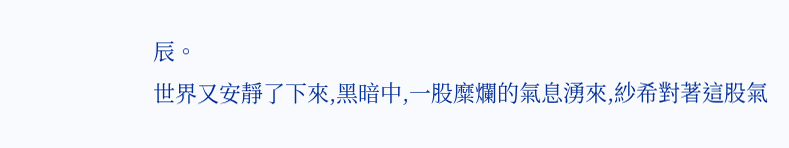辰。
世界又安靜了下來,黑暗中,一股糜爛的氣息湧來,紗希對著這股氣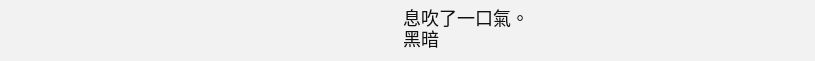息吹了一口氣。
黑暗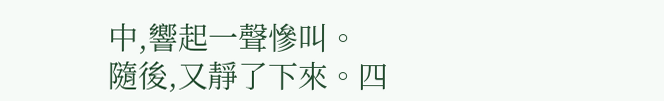中,響起一聲慘叫。
隨後,又靜了下來。四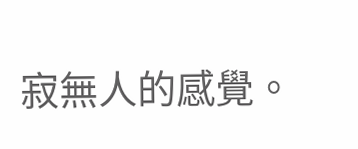寂無人的感覺。